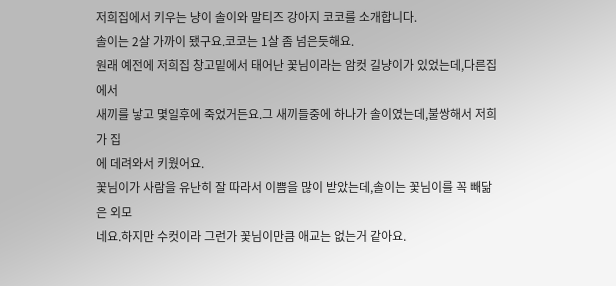저희집에서 키우는 냥이 솔이와 말티즈 강아지 코코를 소개합니다.
솔이는 2살 가까이 됐구요.코코는 1살 좀 넘은듯해요.
원래 예전에 저희집 창고밑에서 태어난 꽃님이라는 암컷 길냥이가 있었는데,다른집에서
새끼를 낳고 몇일후에 죽었거든요.그 새끼들중에 하나가 솔이였는데,불쌍해서 저희가 집
에 데려와서 키웠어요.
꽃님이가 사람을 유난히 잘 따라서 이쁨을 많이 받았는데,솔이는 꽃님이를 꼭 빼닮은 외모
네요.하지만 수컷이라 그런가 꽃님이만큼 애교는 없는거 같아요.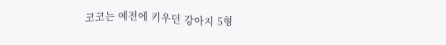코코는 예전에 키우던 강아지 5형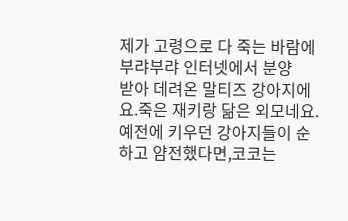제가 고령으로 다 죽는 바람에 부랴부랴 인터넷에서 분양
받아 데려온 말티즈 강아지에요.죽은 재키랑 닮은 외모네요.예전에 키우던 강아지들이 순
하고 얌전했다면,코코는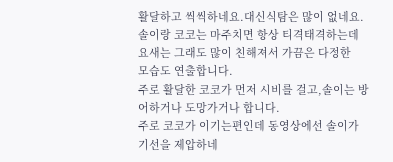활달하고 씩씩하네요.대신식탐은 많이 없네요.
솔이랑 코코는 마주치면 항상 티격태격하는데 요새는 그래도 많이 친해져서 가끔은 다정한
모습도 연출합니다.
주로 활달한 코코가 먼저 시비를 걸고,솔이는 방어하거나 도망가거나 합니다.
주로 코코가 이기는편인데 동영상에선 솔이가 기선을 제압하네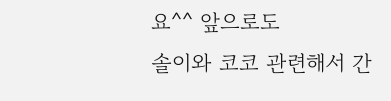요^^ 앞으로도
솔이와 코코 관련해서 간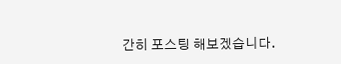간히 포스팅 해보겠습니다.